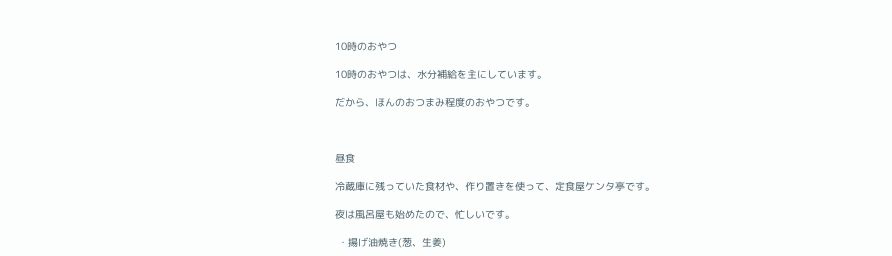10時のおやつ

10時のおやつは、水分補給を主にしています。

だから、ほんのおつまみ程度のおやつです。



昼食

冷蔵庫に残っていた食材や、作り置きを使って、定食屋ケンタ亭です。

夜は風呂屋も始めたので、忙しいです。

 ・揚げ油焼き(葱、生姜)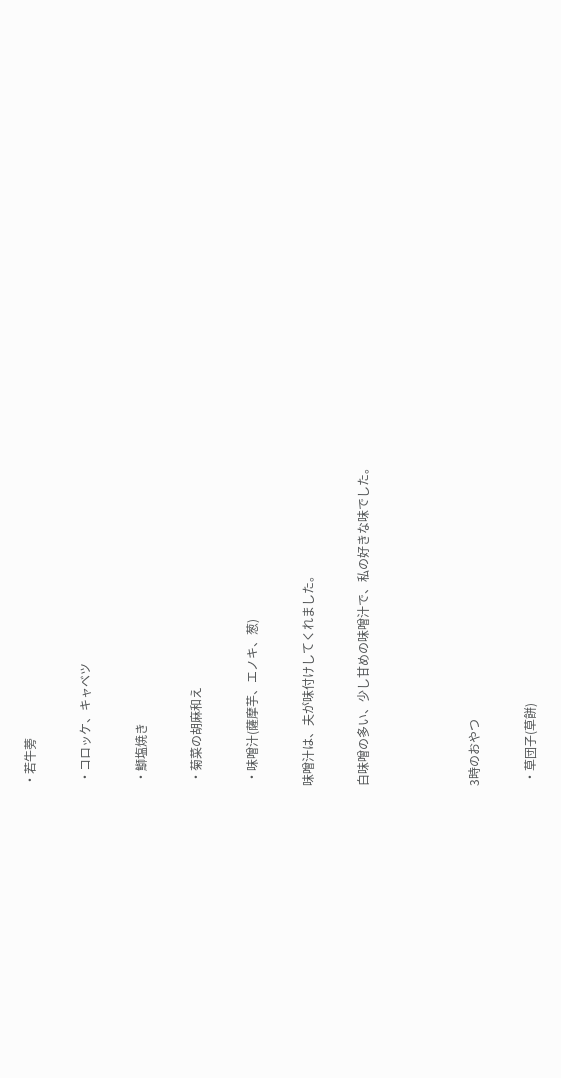・若牛蒡

 ・コロッケ、キャベツ

 ・鰤塩焼き

 ・菊菜の胡麻和え

 ・味噌汁(薩摩芋、エノキ、葱)

味噌汁は、夫が味付けしてくれました。

白味噌の多い、少し甘めの味噌汁で、私の好きな味でした。



3時のおやつ

 ・草団子(草餅)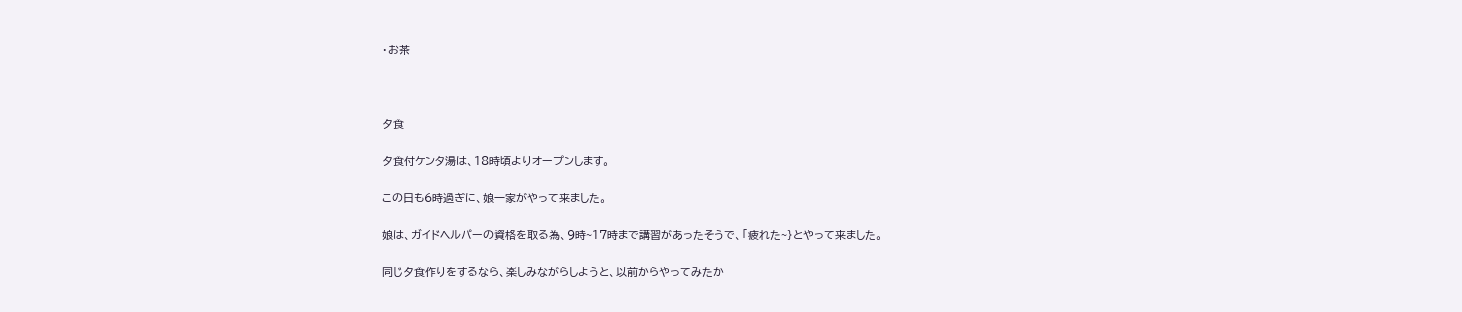・お茶



夕食

夕食付ケンタ湯は、18時頃よりオープンします。

この日も6時過ぎに、娘一家がやって来ました。

娘は、ガイドヘルパーの資格を取る為、9時~17時まで講習があったそうで、「疲れた~}とやって来ました。

同じ夕食作りをするなら、楽しみながらしようと、以前からやってみたか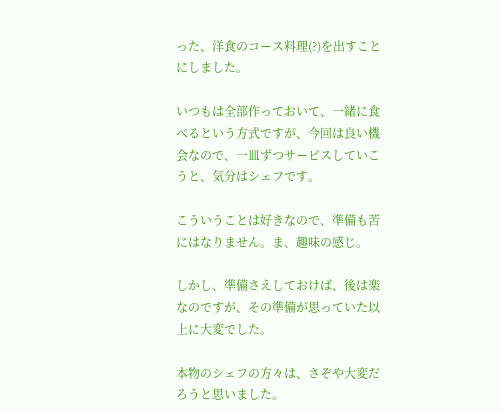った、洋食のコース料理(?)を出すことにしました。

いつもは全部作っておいて、一緒に食べるという方式ですが、今回は良い機会なので、一皿ずつサービスしていこうと、気分はシェフです。

こういうことは好きなので、準備も苦にはなりません。ま、趣味の感じ。

しかし、準備さえしておけば、後は楽なのですが、その準備が思っていた以上に大変でした。

本物のシェフの方々は、さぞや大変だろうと思いました。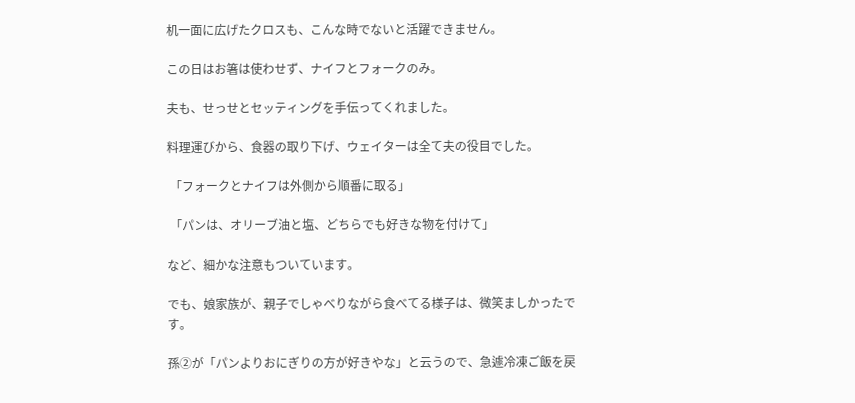机一面に広げたクロスも、こんな時でないと活躍できません。

この日はお箸は使わせず、ナイフとフォークのみ。

夫も、せっせとセッティングを手伝ってくれました。

料理運びから、食器の取り下げ、ウェイターは全て夫の役目でした。

 「フォークとナイフは外側から順番に取る」

 「パンは、オリーブ油と塩、どちらでも好きな物を付けて」

など、細かな注意もついています。

でも、娘家族が、親子でしゃべりながら食べてる様子は、微笑ましかったです。

孫②が「パンよりおにぎりの方が好きやな」と云うので、急遽冷凍ご飯を戻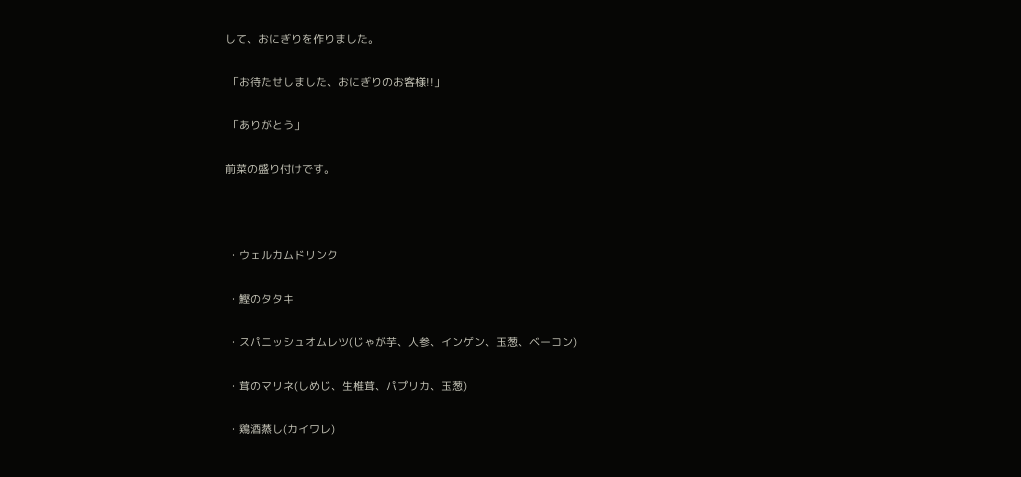して、おにぎりを作りました。

 「お待たせしました、おにぎりのお客様!!」

 「ありがとう」

前菜の盛り付けです。



 ・ウェルカムドリンク

 ・鰹のタタキ

 ・スパニッシュオムレツ(じゃが芋、人参、インゲン、玉葱、ベーコン)

 ・茸のマリネ(しめじ、生椎茸、パプリカ、玉葱)

 ・鶏酒蒸し(カイワレ)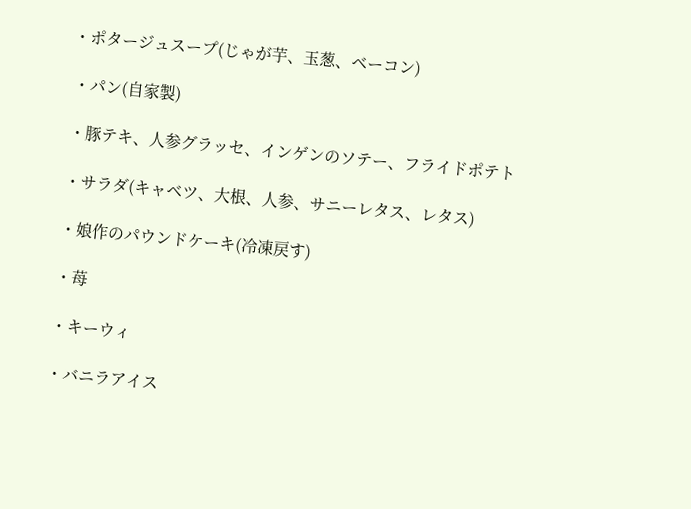・ポタージュスープ(じゃが芋、玉葱、ベーコン)

 ・パン(自家製)

 ・豚テキ、人参グラッセ、インゲンのソテー、フライドポテト

 ・サラダ(キャベツ、大根、人参、サニーレタス、レタス)

 ・娘作のパウンドケーキ(冷凍戻す)

 ・苺

 ・キーウィ

 ・バニラアイス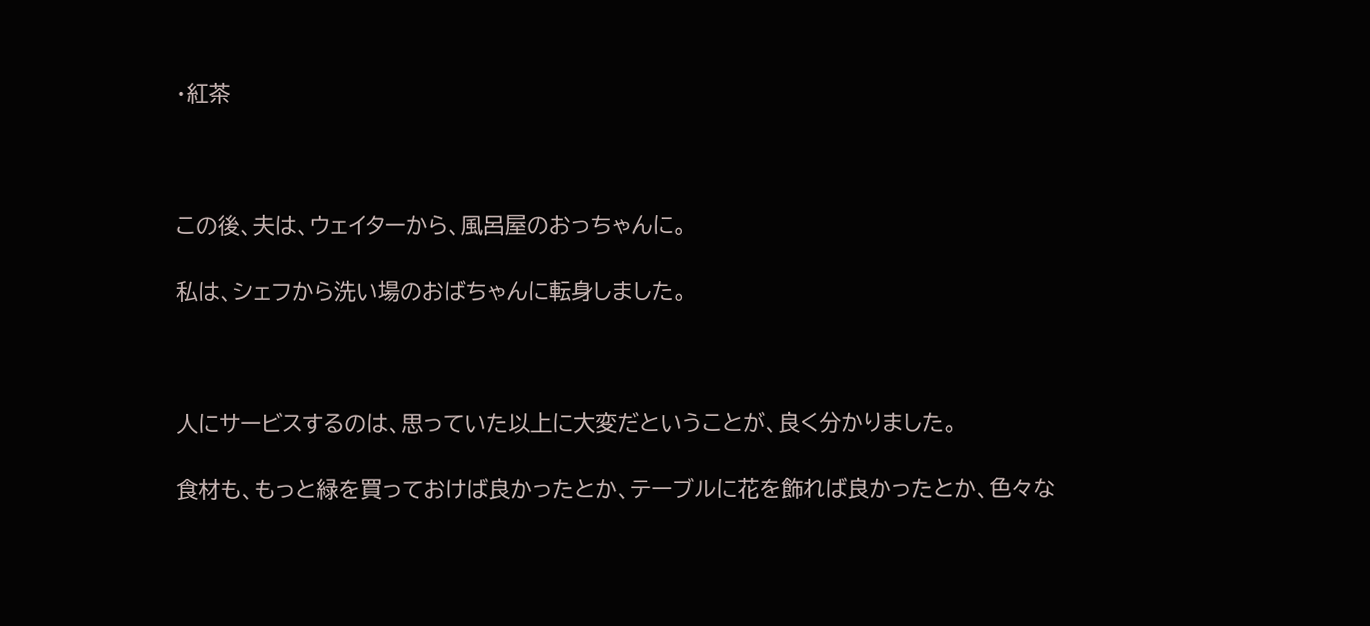・紅茶



この後、夫は、ウェイターから、風呂屋のおっちゃんに。

私は、シェフから洗い場のおばちゃんに転身しました。



人にサービスするのは、思っていた以上に大変だということが、良く分かりました。

食材も、もっと緑を買っておけば良かったとか、テーブルに花を飾れば良かったとか、色々な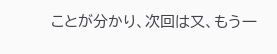ことが分かり、次回は又、もう一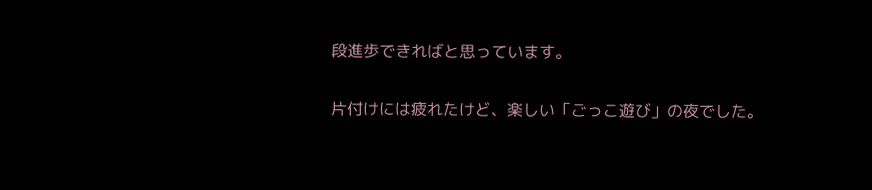段進歩できればと思っています。

片付けには疲れたけど、楽しい「ごっこ遊び」の夜でした。